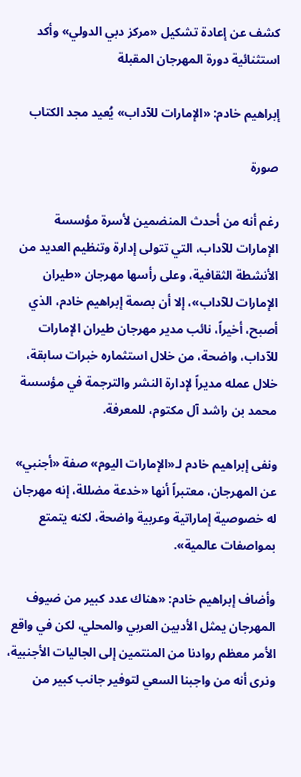كشف عن إعادة تشكيل «مركز دبي الدولي» وأكد استثنائية دورة المهرجان المقبلة

إبراهيم خادم: «الإمارات للآداب» يُعيد مجد الكتاب

صورة

رغم أنه من أحدث المنضمين لأسرة مؤسسة الإمارات للآداب، التي تتولى إدارة وتنظيم العديد من الأنشطة الثقافية، وعلى رأسها مهرجان «طيران الإمارات للآداب»، إلا أن بصمة إبراهيم خادم، الذي أصبح، أخيراً، نائب مدير مهرجان طيران الإمارات للآداب، واضحة، من خلال استثماره خبرات سابقة، خلال عمله مديراً لإدارة النشر والترجمة في مؤسسة محمد بن راشد آل مكتوم، للمعرفة.

ونفى إبراهيم خادم لـ«الإمارات اليوم» صفة «أجنبي» عن المهرجان، معتبراً أنها «خدعة مضللة، إنه مهرجان له خصوصية إماراتية وعربية واضحة، لكنه يتمتع بمواصفات عالمية».

وأضاف إبراهيم خادم: «هناك عدد كبير من ضيوف المهرجان يمثل الأدبين العربي والمحلي، لكن في واقع الأمر معظم روادنا من المنتمين إلى الجاليات الأجنبية، ونرى أنه من واجبنا السعي لتوفير جانب كبير من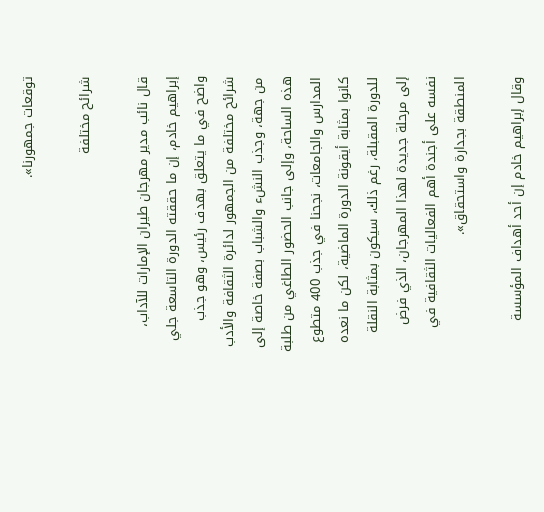توقعات جمهورنا».

شرائح مختلفة

قال نائب مدير مهرجان طيران الإمارات للآداب، إبراهيم خادم، إن ما حققته الدورة التاسعة جلي واضح في ما يتعلق بهدف رئيس، وهو جذب شرائح مختلفة من الجمهور لدائرة الثقافة والأدب من جهة، وجذب النشء والشباب بصفة خاصة إلى هذه الساحة، وإلى جانب الحضور الطاغي من طلبة المدارس والجامعات، نجحنا في جذب 400 متطوع كانوا بمثابة أيقونة الدورة الماضية، لكن ما نعده للدورة المقبلة، رغم ذلك، سيكون بمثابة النقلة إلى مرحلة جديدة لهذا المهرجان، الذي فرض نفسه على أجندة أهم الفعاليات الثقافية في المنطقة بجدارة واستحقاق».

وقال إبراهيم خادم إن أحد أهداف المؤسسة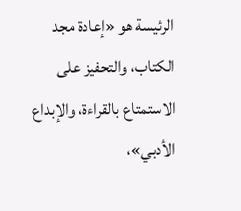الرئيسة هو «إعادة مجد الكتاب، والتحفيز على الاستمتاع بالقراءة، والإبداع الأدبي»،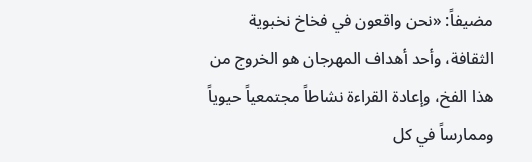مضيفاً: «نحن واقعون في فخاخ نخبوية الثقافة، وأحد أهداف المهرجان هو الخروج من هذا الفخ، وإعادة القراءة نشاطاً مجتمعياً حيوياً وممارساً في كل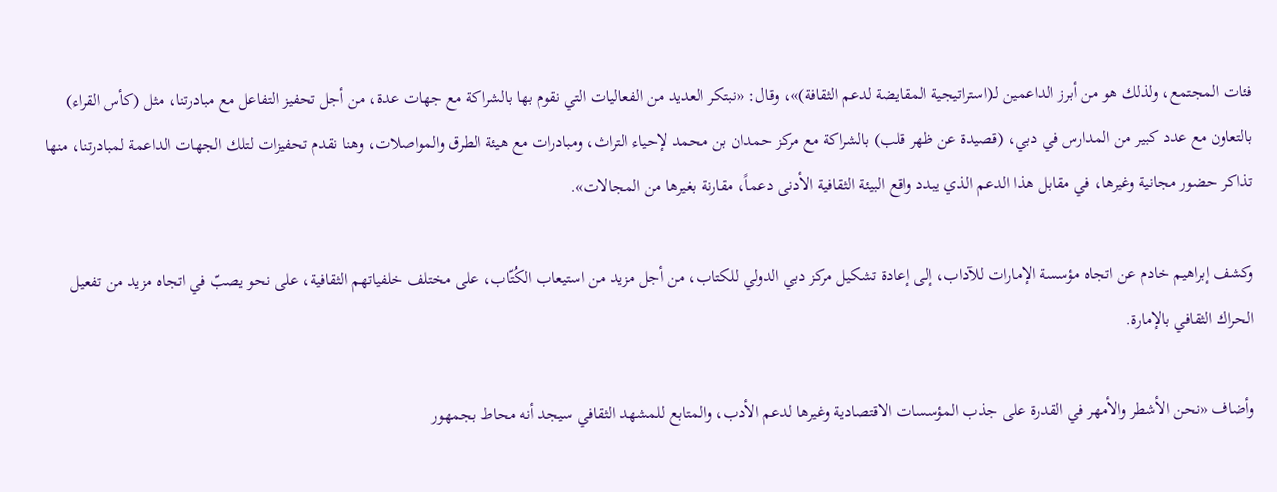فئات المجتمع، ولذلك هو من أبرز الداعمين لـ(استراتيجية المقايضة لدعم الثقافة)»، وقال: «نبتكر العديد من الفعاليات التي نقوم بها بالشراكة مع جهات عدة، من أجل تحفيز التفاعل مع مبادرتنا، مثل (كأس القراء) بالتعاون مع عدد كبير من المدارس في دبي، (قصيدة عن ظهر قلب) بالشراكة مع مركز حمدان بن محمد لإحياء التراث، ومبادرات مع هيئة الطرق والمواصلات، وهنا نقدم تحفيزات لتلك الجهات الداعمة لمبادرتنا، منها تذاكر حضور مجانية وغيرها، في مقابل هذا الدعم الذي يبدد واقع البيئة الثقافية الأدنى دعماً، مقارنة بغيرها من المجالات».

وكشف إبراهيم خادم عن اتجاه مؤسسة الإمارات للآداب، إلى إعادة تشكيل مركز دبي الدولي للكتاب، من أجل مزيد من استيعاب الكُتّاب، على مختلف خلفياتهم الثقافية، على نحو يصبّ في اتجاه مزيد من تفعيل الحراك الثقافي بالإمارة.

وأضاف «نحن الأشطر والأمهر في القدرة على جذب المؤسسات الاقتصادية وغيرها لدعم الأدب، والمتابع للمشهد الثقافي سيجد أنه محاط بجمهور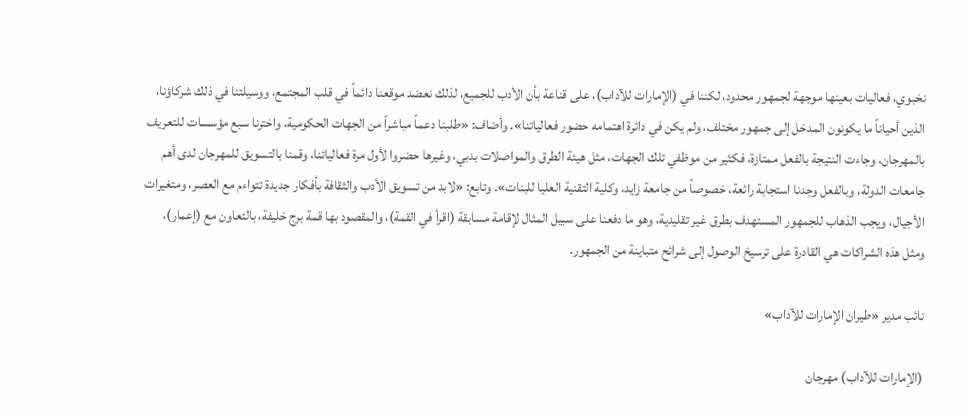نخبوي، فعاليات بعينها موجهة لجمهور محدود، لكننا في (الإمارات للآداب)، على قناعة بأن الأدب للجميع، لذلك نعضد موقعنا دائماً في قلب المجتمع، ووسيلتنا في ذلك شركاؤنا، الذين أحياناً ما يكونون المدخل إلى جمهور مختلف، ولم يكن في دائرة اهتمامه حضور فعالياتنا». وأضاف: «طلبنا دعماً مباشراً من الجهات الحكومية، واخترنا سبع مؤسسات للتعريف بالمهرجان، وجاءت النتيجة بالفعل ممتازة، فكثير من موظفي تلك الجهات، مثل هيئة الطرق والمواصلات بدبي، وغيرها حضروا لأول مرة فعالياتنا، وقمنا بالتسويق للمهرجان لدى أهم جامعات الدولة، وبالفعل وجدنا استجابة رائعة، خصوصاً من جامعة زايد، وكلية التقنية العليا للبنات». وتابع: «لابد من تسويق الأدب والثقافة بأفكار جديدة تتواءم مع العصر، ومتغيرات الأجيال، ويجب الذهاب للجمهور المستهدف بطرق غير تقليدية، وهو ما دفعنا على سبيل المثال لإقامة مسابقة (اقرأ في القمة)، والمقصود بها قمة برج خليفة، بالتعاون مع (إعمار)، ومثل هذه الشراكات هي القادرة على ترسيخ الوصول إلى شرائح متباينة من الجمهور.

نائب مدير «طيران الإمارات للآداب»

(الإمارات للآداب) مهرجان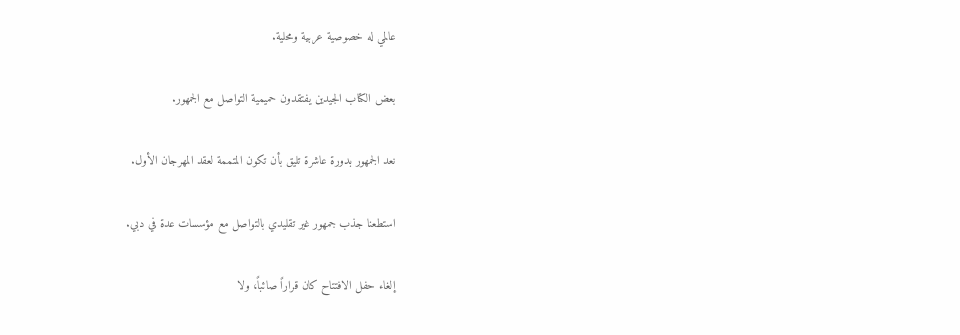عالمي له خصوصية عربية ومحلية.

بعض الكتاب الجيدين يفتقدون حميمية التواصل مع الجمهور.

نعد الجمهور بدورة عاشرة تليق بأن تكون المتممة لعقد المهرجان الأول.

استطعنا جذب جمهور غير تقليدي بالتواصل مع مؤسسات عدة في دبي.

إلغاء حفل الافتتاح كان قراراً صائباً، ولا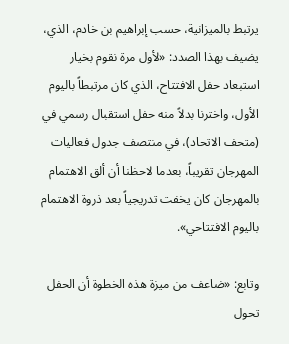يرتبط بالميزانية، حسب إبراهيم بن خادم، الذي، يضيف بهذا الصدد: «لأول مرة نقوم بخيار استبعاد حفل الافتتاح، الذي كان مرتبطاً باليوم الأول، واخترنا بدلاً منه حفل استقبال رسمي في (متحف الاتحاد)، في منتصف جدول فعاليات المهرجان تقريباً، بعدما لاحظنا أن ألق الاهتمام بالمهرجان كان يخفت تدريجياً بعد ذروة الاهتمام باليوم الافتتاحي».

وتابع: «ضاعف من ميزة هذه الخطوة أن الحفل تحول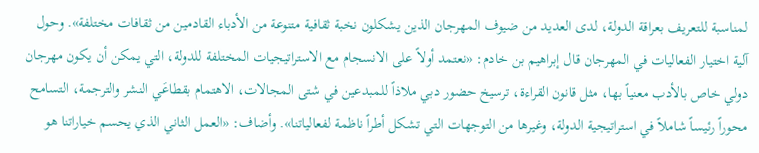لمناسبة للتعريف بعراقة الدولة، لدى العديد من ضيوف المهرجان الذين يشكلون نخبة ثقافية متنوعة من الأدباء القادمين من ثقافات مختلفة». وحول آلية اختيار الفعاليات في المهرجان قال إبراهيم بن خادم: «نعتمد أولاً على الانسجام مع الاستراتيجيات المختلفة للدولة، التي يمكن أن يكون مهرجان دولي خاص بالأدب معنياً بها، مثل قانون القراءة، ترسيخ حضور دبي ملاذاً للمبدعين في شتى المجالات، الاهتمام بقطاعَي النشر والترجمة، التسامح محوراً رئيساً شاملاً في استراتيجية الدولة، وغيرها من التوجهات التي تشكل أطراً ناظمة لفعالياتنا». وأضاف: «العمل الثاني الذي يحسم خياراتنا هو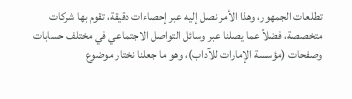تطلعات الجمهور، وهذا الأمر نصل إليه عبر إحصاءات دقيقة، تقوم بها شركات متخصصة، فضلاً عما يصلنا عبر وسائل التواصل الاجتماعي في مختلف حسابات وصفحات (مؤسسة الإمارات للآداب)، وهو ما جعلنا نختار موضوع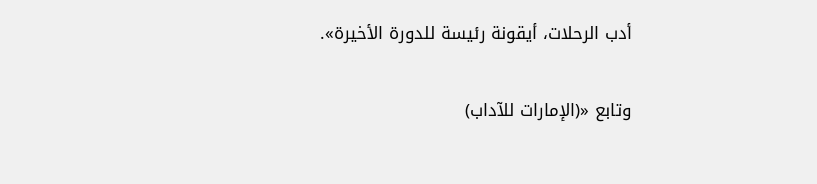أدب الرحلات، أيقونة رئيسة للدورة الأخيرة».

وتابع «(الإمارات للآداب)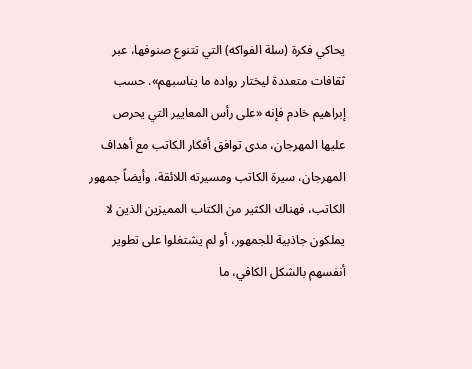يحاكي فكرة (سلة الفواكه) التي تتنوع صنوفها، عبر ثقافات متعددة ليختار رواده ما يناسبهم». حسب إبراهيم خادم فإنه «على رأس المعايير التي يحرص عليها المهرجان، مدى توافق أفكار الكاتب مع أهداف المهرجان، سيرة الكاتب ومسيرته اللائقة، وأيضاً جمهور الكاتب، فهناك الكثير من الكتاب المميزين الذين لا يملكون جاذبية للجمهور، أو لم يشتغلوا على تطوير أنفسهم بالشكل الكافي، ما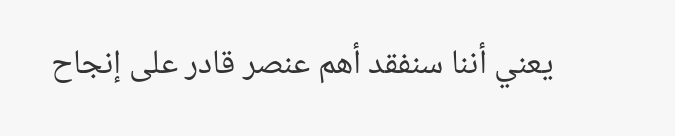يعني أننا سنفقد أهم عنصر قادر على إنجاح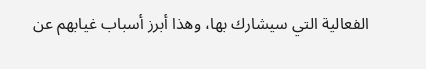الفعالية التي سيشارك بها، وهذا أبرز أسباب غيابهم عن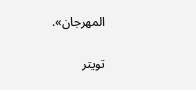المهرجان».

تويتر